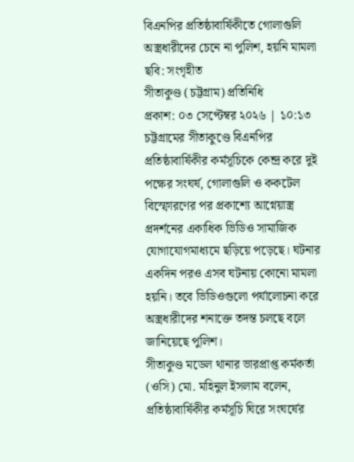বিএনপির প্রতিষ্ঠাবার্ষিকীতে গোলাগুলি
অস্ত্রধারীদের চেনে না পুলিশ, হয়নি মামলা
ছবি: সংগৃহীত
সীতাকুণ্ড (চট্টগ্রাম) প্রতিনিধি
প্রকাশ: ০৩ সেপ্টেম্বর ২০২৬ | ১০:১৩
চট্টগ্রামের সীতাকুণ্ডে বিএনপির প্রতিষ্ঠাবার্ষিকীর কর্মসূচিকে কেন্দ্র করে দুই পক্ষের সংঘর্ষ, গোলাগুলি ও ককটেল বিস্ফোরণের পর প্রকাশ্যে আগ্নেয়াস্ত্র প্রদর্শনের একাধিক ভিডিও সামাজিক যোগাযোগমাধ্যমে ছড়িয়ে পড়েছে। ঘটনার একদিন পরও এসব ঘটনায় কোনো মামলা হয়নি। তবে ভিডিওগুলো পর্যালোচনা করে অস্ত্রধারীদের শনাক্তে তদন্ত চলছে বলে জানিয়েছে পুলিশ।
সীতাকুণ্ড মডেল থানার ভারপ্রাপ্ত কর্মকর্তা (ওসি) মো. মহিনুল ইসলাম বলেন, প্রতিষ্ঠাবার্ষিকীর কর্মসূচি ঘিরে সংঘর্ষের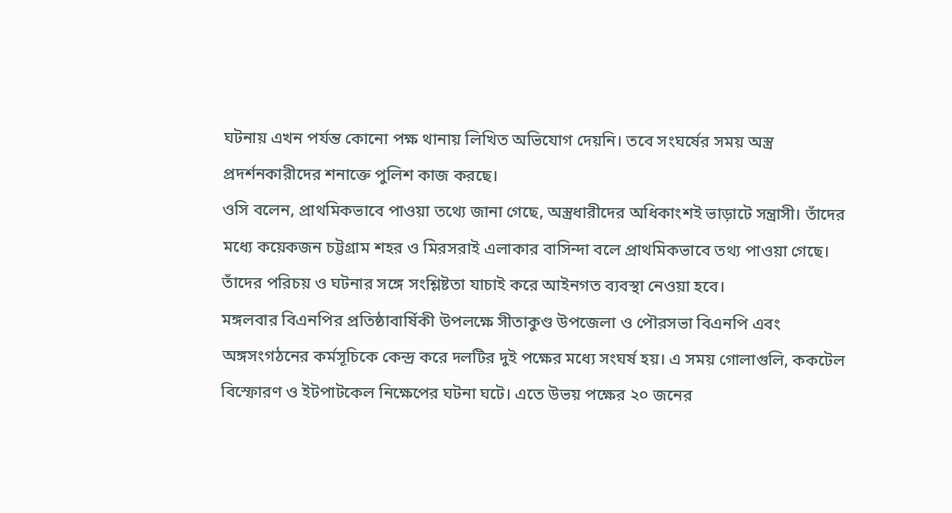ঘটনায় এখন পর্যন্ত কোনো পক্ষ থানায় লিখিত অভিযোগ দেয়নি। তবে সংঘর্ষের সময় অস্ত্র প্রদর্শনকারীদের শনাক্তে পুলিশ কাজ করছে।
ওসি বলেন, প্রাথমিকভাবে পাওয়া তথ্যে জানা গেছে, অস্ত্রধারীদের অধিকাংশই ভাড়াটে সন্ত্রাসী। তাঁদের মধ্যে কয়েকজন চট্টগ্রাম শহর ও মিরসরাই এলাকার বাসিন্দা বলে প্রাথমিকভাবে তথ্য পাওয়া গেছে। তাঁদের পরিচয় ও ঘটনার সঙ্গে সংশ্লিষ্টতা যাচাই করে আইনগত ব্যবস্থা নেওয়া হবে।
মঙ্গলবার বিএনপির প্রতিষ্ঠাবার্ষিকী উপলক্ষে সীতাকুণ্ড উপজেলা ও পৌরসভা বিএনপি এবং অঙ্গসংগঠনের কর্মসূচিকে কেন্দ্র করে দলটির দুই পক্ষের মধ্যে সংঘর্ষ হয়। এ সময় গোলাগুলি, ককটেল বিস্ফোরণ ও ইটপাটকেল নিক্ষেপের ঘটনা ঘটে। এতে উভয় পক্ষের ২০ জনের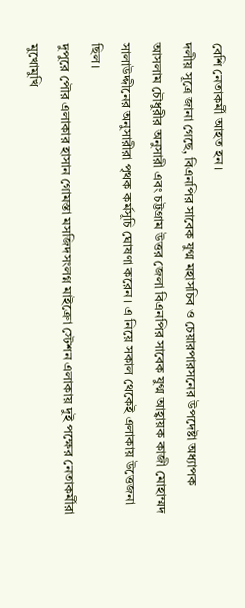বেশি নেতাকর্মী আহত হন।
দলীয় সূত্রে জানা গেছে, বিএনপির সাবেক যুগ্ম মহাসচিব ও চেয়ারপারসনের উপদেষ্টা অধ্যাপক আসলাম চৌধুরীর অনুসারী এবং চট্টগ্রাম উত্তর জেলা বিএনপির সাবেক যুগ্ম আহ্বায়ক কাজী মোহাম্মদ সালাউদ্দীনের অনুসারীরা পৃথক কর্মসূচি ঘোষণা করেন। এ নিয়ে সকাল থেকেই এলাকায় উত্তেজনা ছিল।
দুপুরে পৌর এলাকার হাসান গোমস্তা মসজিদসংলগ্ন মাইক্রো স্টেশন এলাকায় দুই পক্ষের নেতাকর্মীরা মুখোমুখি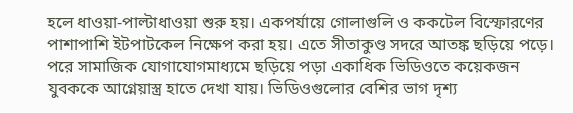হলে ধাওয়া-পাল্টাধাওয়া শুরু হয়। একপর্যায়ে গোলাগুলি ও ককটেল বিস্ফোরণের পাশাপাশি ইটপাটকেল নিক্ষেপ করা হয়। এতে সীতাকুণ্ড সদরে আতঙ্ক ছড়িয়ে পড়ে।
পরে সামাজিক যোগাযোগমাধ্যমে ছড়িয়ে পড়া একাধিক ভিডিওতে কয়েকজন যুবককে আগ্নেয়াস্ত্র হাতে দেখা যায়। ভিডিওগুলোর বেশির ভাগ দৃশ্য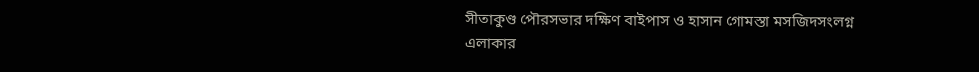সীতাকুণ্ড পৌরসভার দক্ষিণ বাইপাস ও হাসান গোমস্তা মসজিদসংলগ্ন এলাকার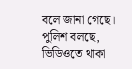বলে জানা গেছে।
পুলিশ বলছে, ভিডিওতে থাকা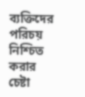ব্যক্তিদের পরিচয় নিশ্চিত করার চেষ্টা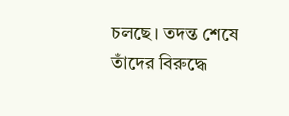চলছে। তদন্ত শেষে তাঁদের বিরুদ্ধে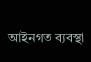আইনগত ব্যবস্থা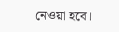নেওয়া হবে।